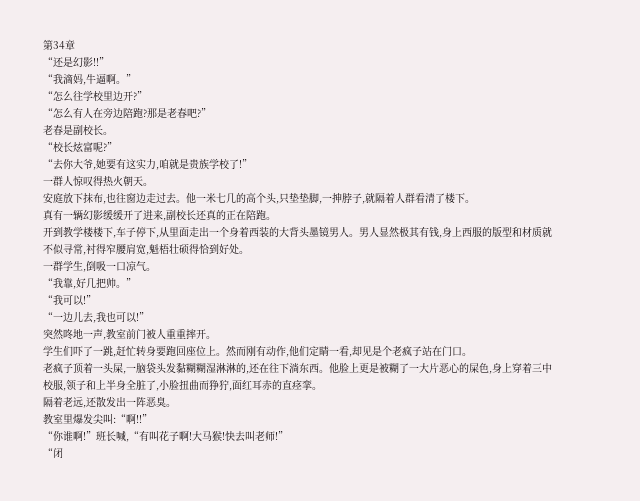第34章
“还是幻影!!”
“我滴妈,牛逼啊。”
“怎么往学校里边开?”
“怎么有人在旁边陪跑?那是老春吧?”
老春是副校长。
“校长炫富呢?”
“去你大爷,她要有这实力,咱就是贵族学校了!”
一群人惊叹得热火朝天。
安庭放下抹布,也往窗边走过去。他一米七几的高个头,只垫垫脚,一抻脖子,就隔着人群看清了楼下。
真有一辆幻影缓缓开了进来,副校长还真的正在陪跑。
开到教学楼楼下,车子停下,从里面走出一个身着西装的大背头墨镜男人。男人显然极其有钱,身上西服的版型和材质就不似寻常,衬得窄腰肩宽,魁梧壮硕得恰到好处。
一群学生,倒吸一口凉气。
“我靠,好几把帅。”
“我可以!”
“一边儿去,我也可以!”
突然咚地一声,教室前门被人重重摔开。
学生们吓了一跳,赶忙转身要跑回座位上。然而刚有动作,他们定睛一看,却见是个老疯子站在门口。
老疯子顶着一头屎,一脑袋头发黏糊糊湿淋淋的,还在往下淌东西。他脸上更是被糊了一大片恶心的屎色,身上穿着三中校服,领子和上半身全脏了,小脸扭曲而狰狞,面红耳赤的直痉挛。
隔着老远,还散发出一阵恶臭。
教室里爆发尖叫:“啊!!”
“你谁啊!”班长喊,“有叫花子啊!大马猴!快去叫老师!”
“闭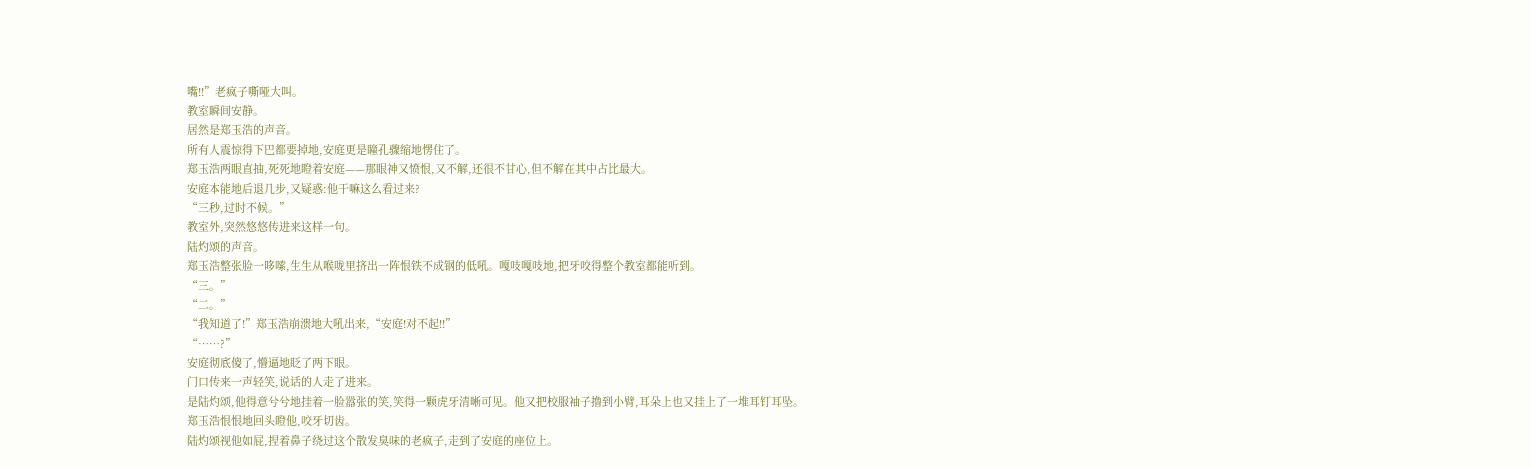嘴!!”老疯子嘶哑大叫。
教室瞬间安静。
居然是郑玉浩的声音。
所有人震惊得下巴都要掉地,安庭更是瞳孔骤缩地愣住了。
郑玉浩两眼直抽,死死地瞪着安庭——那眼神又愤恨,又不解,还很不甘心,但不解在其中占比最大。
安庭本能地后退几步,又疑惑:他干嘛这么看过来?
“三秒,过时不候。”
教室外,突然悠悠传进来这样一句。
陆灼颂的声音。
郑玉浩整张脸一哆嗦,生生从喉咙里挤出一阵恨铁不成钢的低吼。嘎吱嘎吱地,把牙咬得整个教室都能听到。
“三。”
“二。”
“我知道了!”郑玉浩崩溃地大吼出来,“安庭!对不起!!”
“……?”
安庭彻底傻了,懵逼地眨了两下眼。
门口传来一声轻笑,说话的人走了进来。
是陆灼颂,他得意兮兮地挂着一脸嚣张的笑,笑得一颗虎牙清晰可见。他又把校服袖子撸到小臂,耳朵上也又挂上了一堆耳钉耳坠。
郑玉浩恨恨地回头瞪他,咬牙切齿。
陆灼颂视他如屁,捏着鼻子绕过这个散发臭味的老疯子,走到了安庭的座位上。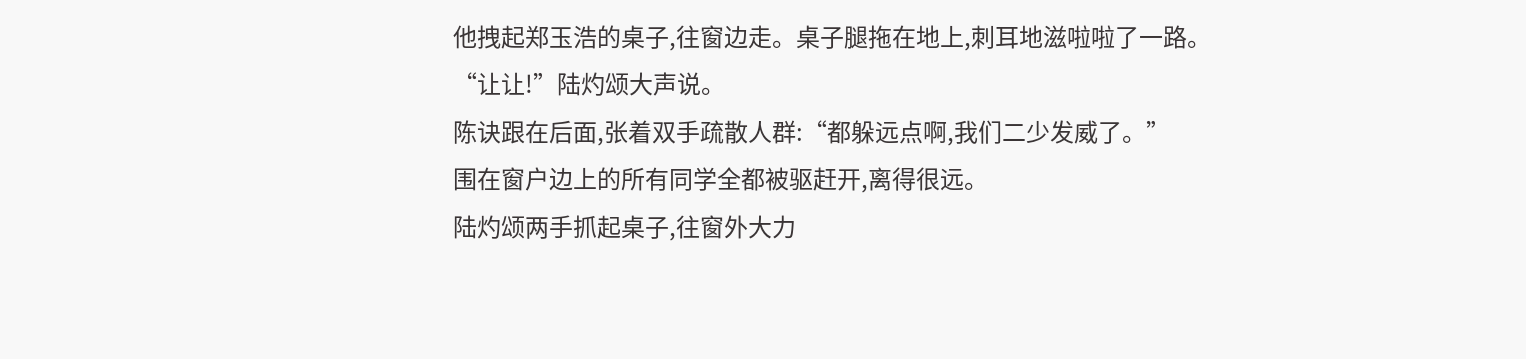他拽起郑玉浩的桌子,往窗边走。桌子腿拖在地上,刺耳地滋啦啦了一路。
“让让!”陆灼颂大声说。
陈诀跟在后面,张着双手疏散人群:“都躲远点啊,我们二少发威了。”
围在窗户边上的所有同学全都被驱赶开,离得很远。
陆灼颂两手抓起桌子,往窗外大力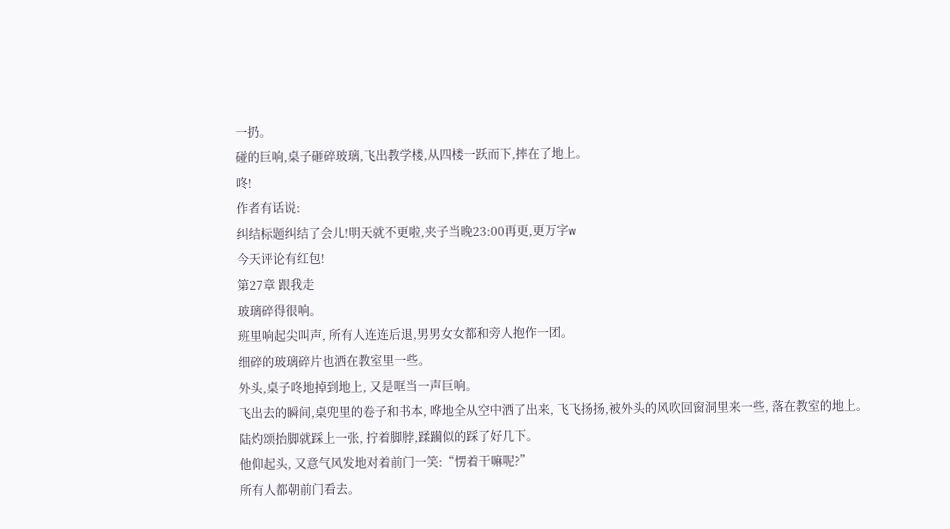一扔。
碰的巨响,桌子砸碎玻璃,飞出教学楼,从四楼一跃而下,摔在了地上。
咚!
作者有话说:
纠结标题纠结了会儿!明天就不更啦,夹子当晚23:00再更,更万字w
今天评论有红包!
第27章 跟我走
玻璃碎得很响。
班里响起尖叫声, 所有人连连后退,男男女女都和旁人抱作一团。
细碎的玻璃碎片也洒在教室里一些。
外头,桌子咚地掉到地上, 又是哐当一声巨响。
飞出去的瞬间,桌兜里的卷子和书本, 哗地全从空中洒了出来, 飞飞扬扬,被外头的风吹回窗洞里来一些, 落在教室的地上。
陆灼颂抬脚就踩上一张, 拧着脚脖,蹂躏似的踩了好几下。
他仰起头, 又意气风发地对着前门一笑:“愣着干嘛呢?”
所有人都朝前门看去。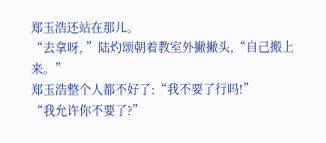郑玉浩还站在那儿。
“去拿呀, ”陆灼颂朝着教室外撇撇头,“自己搬上来。”
郑玉浩整个人都不好了:“我不要了行吗!”
“我允许你不要了?”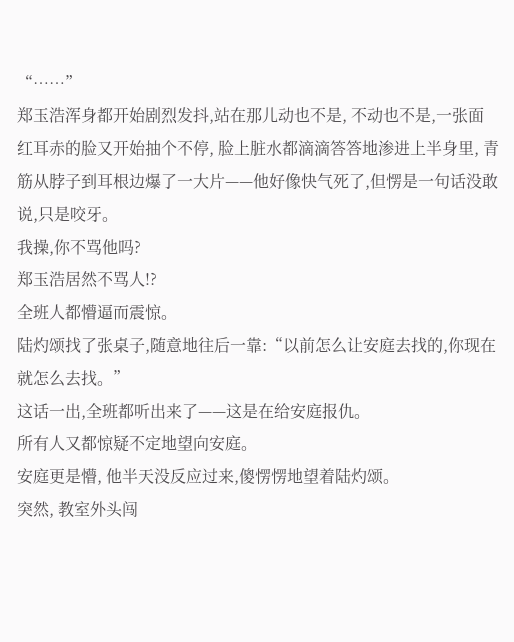“……”
郑玉浩浑身都开始剧烈发抖,站在那儿动也不是, 不动也不是,一张面红耳赤的脸又开始抽个不停, 脸上脏水都滴滴答答地渗进上半身里, 青筋从脖子到耳根边爆了一大片——他好像快气死了,但愣是一句话没敢说,只是咬牙。
我操,你不骂他吗?
郑玉浩居然不骂人!?
全班人都懵逼而震惊。
陆灼颂找了张桌子,随意地往后一靠:“以前怎么让安庭去找的,你现在就怎么去找。”
这话一出,全班都听出来了——这是在给安庭报仇。
所有人又都惊疑不定地望向安庭。
安庭更是懵, 他半天没反应过来,傻愣愣地望着陆灼颂。
突然, 教室外头闯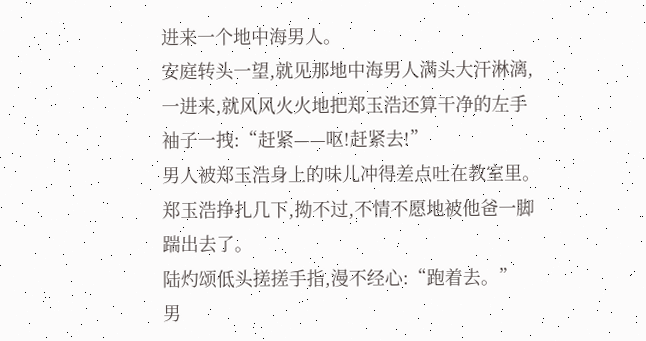进来一个地中海男人。
安庭转头一望,就见那地中海男人满头大汗淋漓,一进来,就风风火火地把郑玉浩还算干净的左手袖子一拽:“赶紧——呕!赶紧去!”
男人被郑玉浩身上的味儿冲得差点吐在教室里。
郑玉浩挣扎几下,拗不过,不情不愿地被他爸一脚踹出去了。
陆灼颂低头搓搓手指,漫不经心:“跑着去。”
男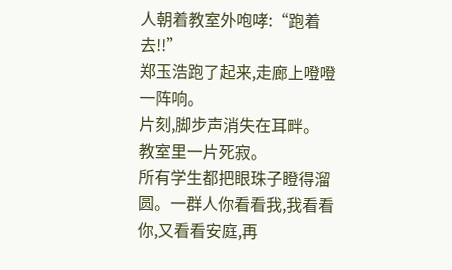人朝着教室外咆哮:“跑着去!!”
郑玉浩跑了起来,走廊上噔噔一阵响。
片刻,脚步声消失在耳畔。
教室里一片死寂。
所有学生都把眼珠子瞪得溜圆。一群人你看看我,我看看你,又看看安庭,再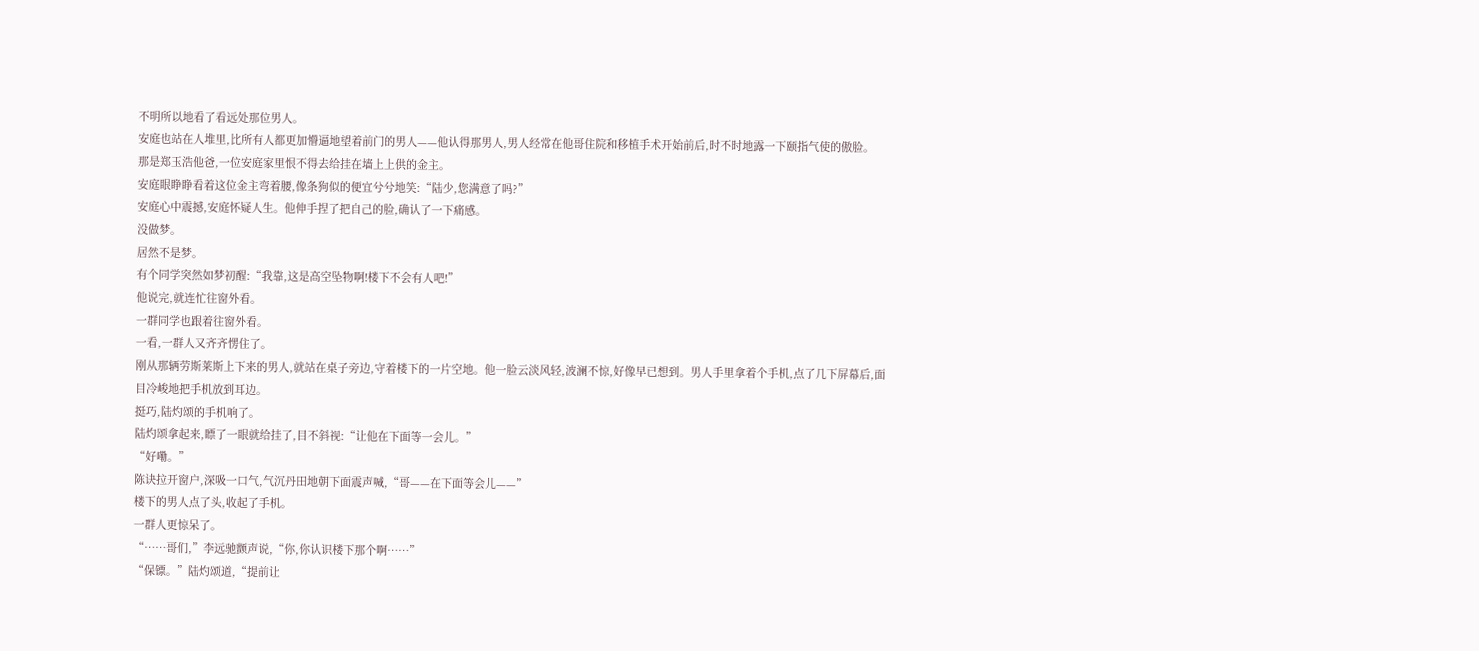不明所以地看了看远处那位男人。
安庭也站在人堆里,比所有人都更加懵逼地望着前门的男人——他认得那男人,男人经常在他哥住院和移植手术开始前后,时不时地露一下颐指气使的傲脸。
那是郑玉浩他爸,一位安庭家里恨不得去给挂在墙上上供的金主。
安庭眼睁睁看着这位金主弯着腰,像条狗似的便宜兮兮地笑:“陆少,您满意了吗?”
安庭心中震撼,安庭怀疑人生。他伸手捏了把自己的脸,确认了一下痛感。
没做梦。
居然不是梦。
有个同学突然如梦初醒:“我靠,这是高空坠物啊!楼下不会有人吧!”
他说完,就连忙往窗外看。
一群同学也跟着往窗外看。
一看,一群人又齐齐愣住了。
刚从那辆劳斯莱斯上下来的男人,就站在桌子旁边,守着楼下的一片空地。他一脸云淡风轻,波澜不惊,好像早已想到。男人手里拿着个手机,点了几下屏幕后,面目冷峻地把手机放到耳边。
挺巧,陆灼颂的手机响了。
陆灼颂拿起来,瞟了一眼就给挂了,目不斜视:“让他在下面等一会儿。”
“好嘞。”
陈诀拉开窗户,深吸一口气,气沉丹田地朝下面震声喊,“哥——在下面等会儿——”
楼下的男人点了头,收起了手机。
一群人更惊呆了。
“……哥们,”李远驰颤声说,“你,你认识楼下那个啊……”
“保镖。”陆灼颂道,“提前让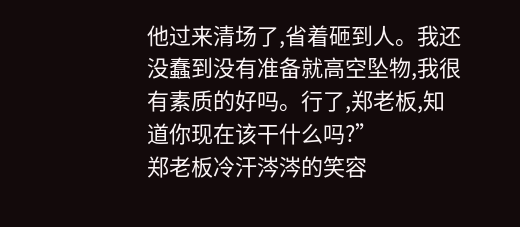他过来清场了,省着砸到人。我还没蠢到没有准备就高空坠物,我很有素质的好吗。行了,郑老板,知道你现在该干什么吗?”
郑老板冷汗涔涔的笑容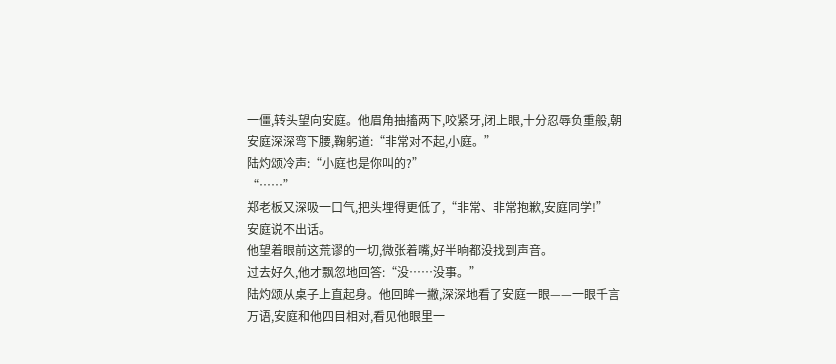一僵,转头望向安庭。他眉角抽搐两下,咬紧牙,闭上眼,十分忍辱负重般,朝安庭深深弯下腰,鞠躬道:“非常对不起,小庭。”
陆灼颂冷声:“小庭也是你叫的?”
“……”
郑老板又深吸一口气,把头埋得更低了,“非常、非常抱歉,安庭同学!”
安庭说不出话。
他望着眼前这荒谬的一切,微张着嘴,好半晌都没找到声音。
过去好久,他才飘忽地回答:“没……没事。”
陆灼颂从桌子上直起身。他回眸一撇,深深地看了安庭一眼——一眼千言万语,安庭和他四目相对,看见他眼里一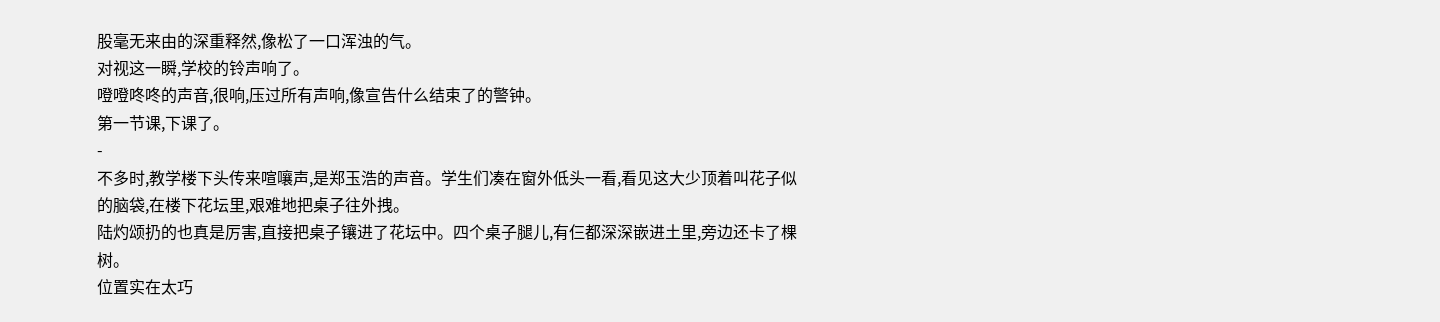股毫无来由的深重释然,像松了一口浑浊的气。
对视这一瞬,学校的铃声响了。
噔噔咚咚的声音,很响,压过所有声响,像宣告什么结束了的警钟。
第一节课,下课了。
-
不多时,教学楼下头传来喧嚷声,是郑玉浩的声音。学生们凑在窗外低头一看,看见这大少顶着叫花子似的脑袋,在楼下花坛里,艰难地把桌子往外拽。
陆灼颂扔的也真是厉害,直接把桌子镶进了花坛中。四个桌子腿儿,有仨都深深嵌进土里,旁边还卡了棵树。
位置实在太巧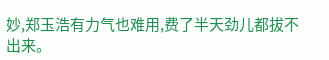妙,郑玉浩有力气也难用,费了半天劲儿都拔不出来。